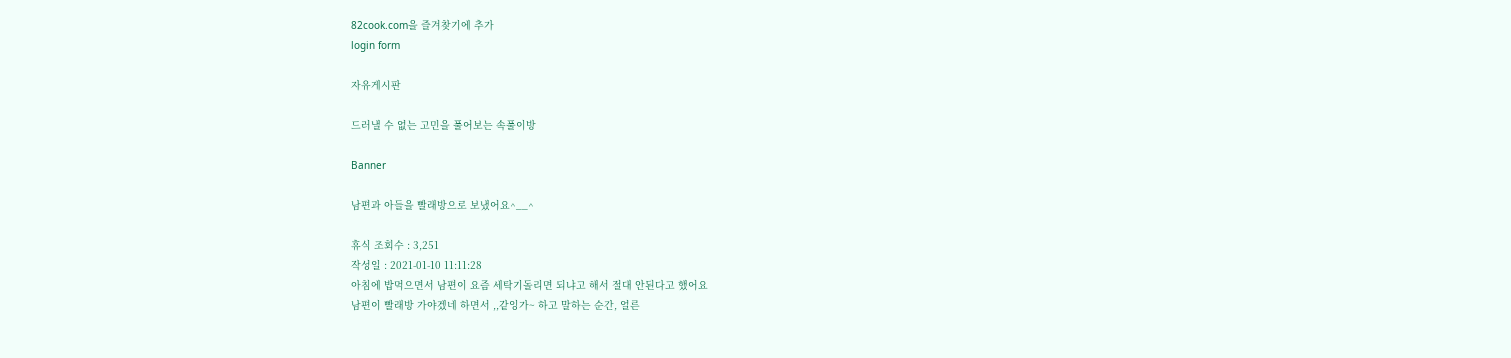82cook.com을 즐겨찾기에 추가
login form

자유게시판

드러낼 수 없는 고민을 풀어보는 속풀이방

Banner

남편과 아들을 빨래방으로 보냈어요^__^

휴식 조회수 : 3,251
작성일 : 2021-01-10 11:11:28
아침에 밥먹으면서 남편이 요즘 세탁기돌리면 되냐고 해서 절대 안된다고 했어요
남편이 빨래방 가야겠네 하면서 ,,같잉가~ 하고 말하는 순간, 얼른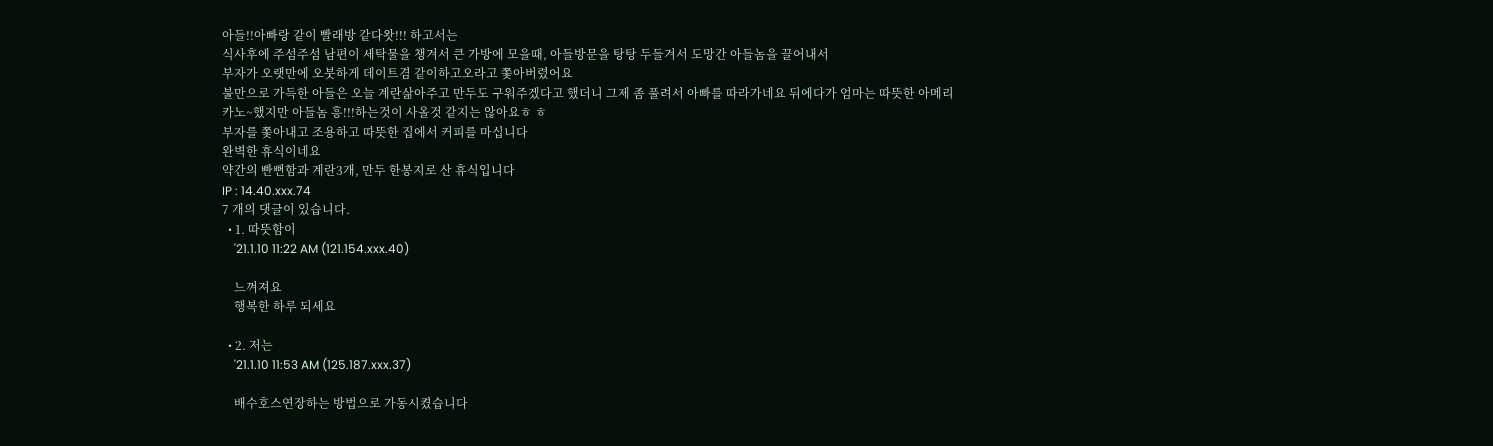아들!!아빠랑 같이 빨래방 같다왓!!! 하고서는
식사후에 주섬주섬 남편이 세탁물을 챙겨서 큰 가방에 모을때, 아들방문을 탕탕 두들겨서 도망간 아들놈을 끌어내서
부자가 오랫만에 오붓하게 데이트겸 같이하고오라고 쫓아버렸어요
불만으로 가득한 아들은 오늘 계란삶아주고 만두도 구워주겠다고 했더니 그제 좀 풀려서 아빠를 따라가네요 뒤에다가 엄마는 따뜻한 아메리카노~했지만 아들놈 흥!!!하는것이 사올것 같지는 않아요ㅎ ㅎ
부자를 쫓아내고 조용하고 따뜻한 집에서 커피를 마십니다
완벽한 휴식이네요
약간의 빤뻔함과 계란3개, 만두 한봉지로 산 휴식입니다
IP : 14.40.xxx.74
7 개의 댓글이 있습니다.
  • 1. 따뜻함이
    '21.1.10 11:22 AM (121.154.xxx.40)

    느껴져요
    행복한 하루 되세요

  • 2. 저는
    '21.1.10 11:53 AM (125.187.xxx.37)

    배수호스연장하는 방법으로 가동시켰습니다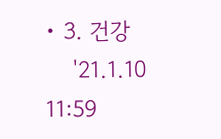• 3. 건강
    '21.1.10 11:59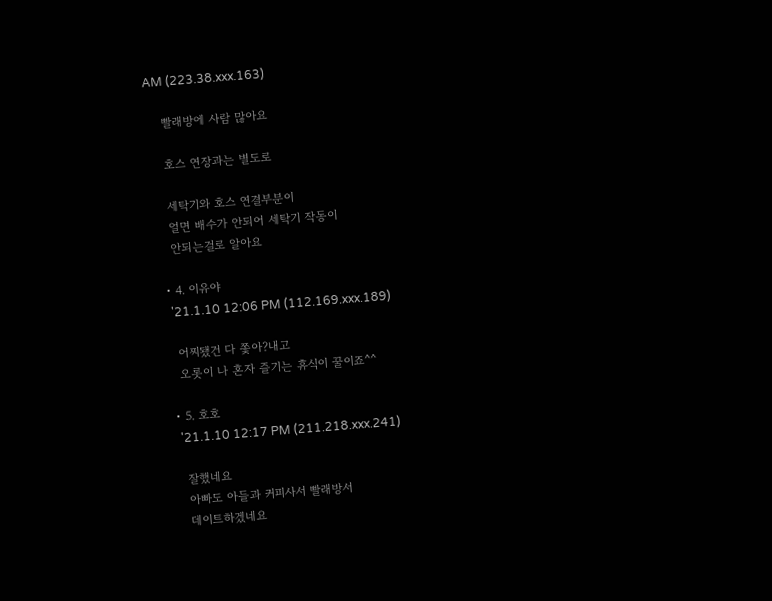AM (223.38.xxx.163)

    빨래방에 사람 많아요

    호스 연장과는 별도로

    세탁기와 호스 연결부분이
    얼면 배수가 안되어 세탁기 작동이
    안되는걸로 알아요

  • 4. 이유야
    '21.1.10 12:06 PM (112.169.xxx.189)

    어찌됐건 다 쫓아?내고
    오롯이 나 혼자 즐기는 휴식이 꿀이죠^^

  • 5. 호호
    '21.1.10 12:17 PM (211.218.xxx.241)

    잘했네요
    아빠도 아들과 커피사서 빨래방서
    데이트하겠네요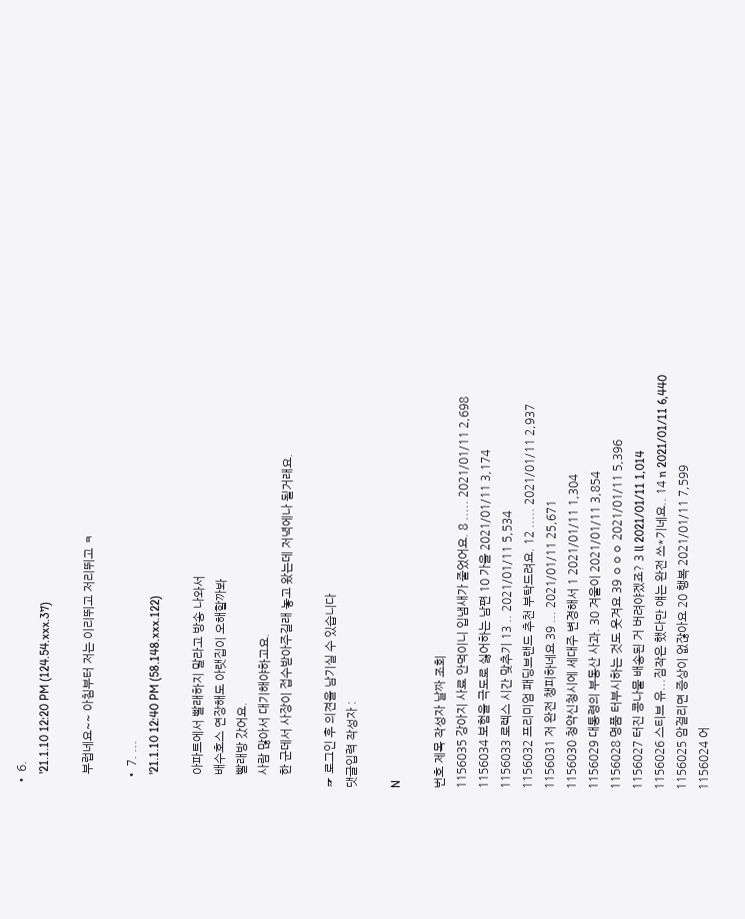• 6.
    '21.1.10 12:20 PM (124.54.xxx.37)

    부럽네요~~ 아침부터 저는 이리뛰고 저리뛰고 ㅋ

  • 7. ...
    '21.1.10 12:40 PM (58.148.xxx.122)

    아파트에서 빨래하지 말라고 방송 나와서
    배수호스 연장해도 아랫집이 오해할까봐
    빨래방 갔어요.
    사람 많아서 대기해야하고요.
    한 군데서 사장이 접수받아주길래 놓고 왔는데 저녁에나 될거래요.

☞ 로그인 후 의견을 남기실 수 있습니다
댓글입력 작성자 :

N

번호 제목 작성자 날짜 조회
1156035 강아지 사료 안먹이니 입냄새가 줄었어요. 8 ..... 2021/01/11 2,698
1156034 보험을 극도로 싫어하는 남편 10 가을 2021/01/11 3,174
1156033 로렉스 시간 맞추기 13 .. 2021/01/11 5,534
1156032 프리미엄 패딩브랜드 추천 부탁드려요. 12 ..... 2021/01/11 2,937
1156031 저 완전 챙피하네요 39 ... 2021/01/11 25,671
1156030 청약신청시에 세대주 변경해서 1 2021/01/11 1,304
1156029 대통령의 부동산 사과. 30 겨울이 2021/01/11 3,854
1156028 명품 터부시하는 것도 웃겨요 39 ㅇㅇㅇ 2021/01/11 5,396
1156027 터진 콩나물 배송된 거 버려야겠죠? 3 ll 2021/01/11 1,014
1156026 스티브 유...짐작은 했다만 얘는 완전 쓰*기네요.. 14 n 2021/01/11 6,440
1156025 암걸리면 증상이 없잖아요 20 행복 2021/01/11 7,599
1156024 어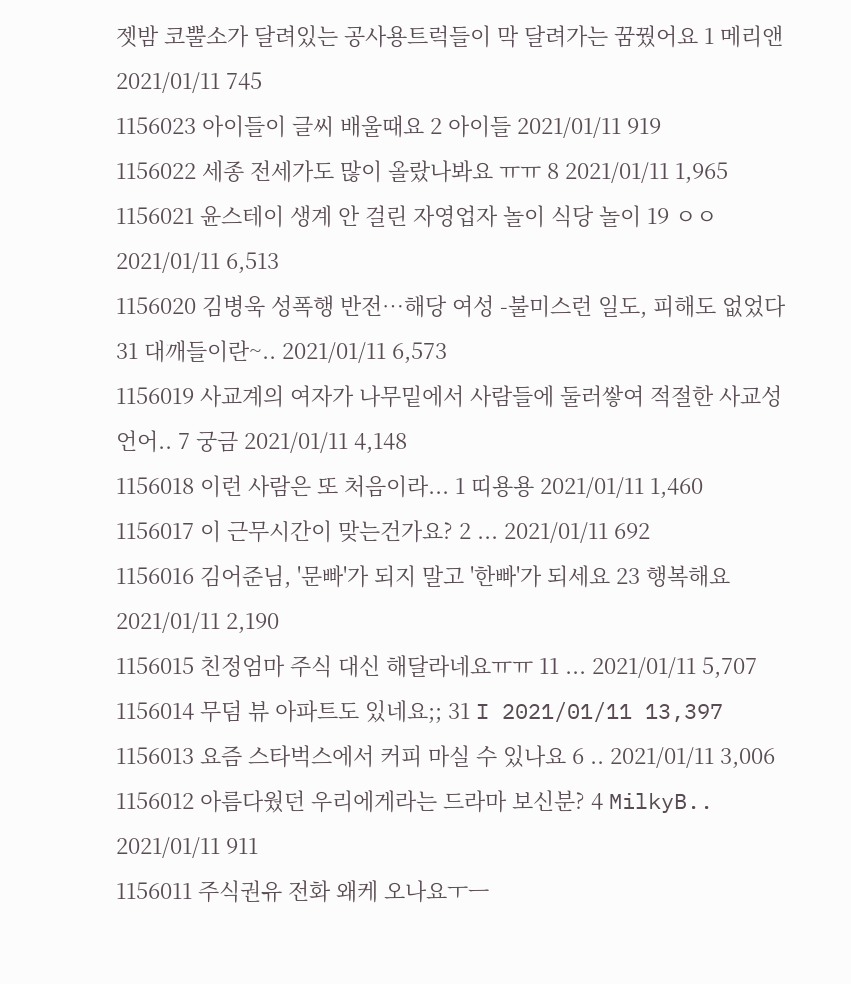젯밤 코뿔소가 달려있는 공사용트럭들이 막 달려가는 꿈꿨어요 1 메리앤 2021/01/11 745
1156023 아이들이 글씨 배울때요 2 아이들 2021/01/11 919
1156022 세종 전세가도 많이 올랐나봐요 ㅠㅠ 8 2021/01/11 1,965
1156021 윤스테이 생계 안 걸린 자영업자 놀이 식당 놀이 19 ㅇㅇ 2021/01/11 6,513
1156020 김병욱 성폭행 반전…해당 여성 -불미스런 일도, 피해도 없었다 31 대깨들이란~.. 2021/01/11 6,573
1156019 사교계의 여자가 나무밑에서 사람들에 둘러쌓여 적절한 사교성 언어.. 7 궁금 2021/01/11 4,148
1156018 이런 사람은 또 처음이라... 1 띠용용 2021/01/11 1,460
1156017 이 근무시간이 맞는건가요? 2 ... 2021/01/11 692
1156016 김어준님, '문빠'가 되지 말고 '한빠'가 되세요 23 행복해요 2021/01/11 2,190
1156015 친정엄마 주식 대신 해달라네요ㅠㅠ 11 ... 2021/01/11 5,707
1156014 무덤 뷰 아파트도 있네요;; 31 I 2021/01/11 13,397
1156013 요즘 스타벅스에서 커피 마실 수 있나요 6 .. 2021/01/11 3,006
1156012 아름다웠던 우리에게라는 드라마 보신분? 4 MilkyB.. 2021/01/11 911
1156011 주식권유 전화 왜케 오나요ㅜㅡ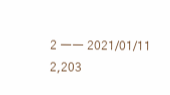2 ㅡㅡ 2021/01/11 2,203